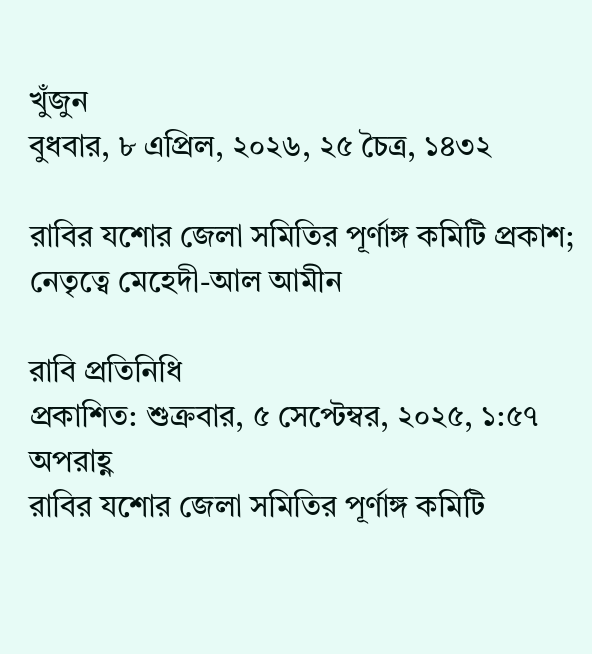খুঁজুন
বুধবার, ৮ এপ্রিল, ২০২৬, ২৫ চৈত্র, ১৪৩২

রাবির যশোর জেলা সমিতির পূর্ণাঙ্গ কমিটি প্রকাশ; নেতৃত্বে মেহেদী-আল আমীন

রাবি প্রতিনিধি
প্রকাশিত: শুক্রবার, ৫ সেপ্টেম্বর, ২০২৫, ১:৫৭ অপরাহ্ণ
রাবির যশোর জেলা সমিতির পূর্ণাঙ্গ কমিটি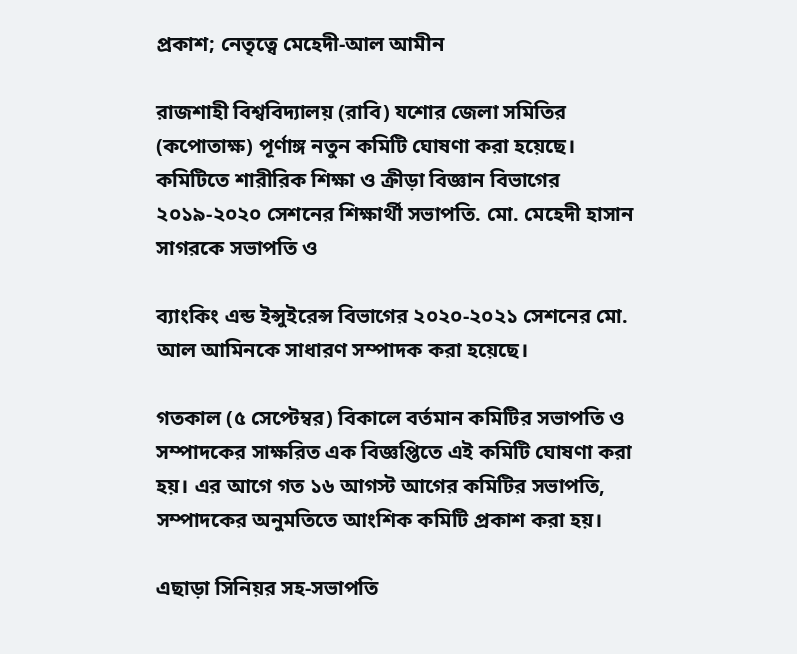প্রকাশ; নেতৃত্বে মেহেদী-আল আমীন

রাজশাহী বিশ্ববিদ্যালয় (রাবি) যশোর জেলা সমিতির (কপোতাক্ষ) পূর্ণাঙ্গ নতুন কমিটি ঘোষণা করা হয়েছে। কমিটিতে শারীরিক শিক্ষা ও ক্রীড়া বিজ্ঞান বিভাগের ২০১৯-২০২০ সেশনের শিক্ষার্থী সভাপতি. মো. মেহেদী হাসান সাগরকে সভাপতি ও

ব্যাংকিং এন্ড ইন্সুইরেন্স বিভাগের ২০২০-২০২১ সেশনের মো. আল আমিনকে সাধারণ সম্পাদক করা হয়েছে।

গতকাল (৫ সেপ্টেম্বর) বিকালে বর্তমান কমিটির সভাপতি ও সম্পাদকের সাক্ষরিত এক বিজ্ঞপ্তিতে এই কমিটি ঘোষণা করা হয়। এর আগে গত ১৬ আগস্ট আগের কমিটির সভাপতি, সম্পাদকের অনুমতিতে আংশিক কমিটি প্রকাশ করা হয়।

এছাড়া সিনিয়র সহ-সভাপতি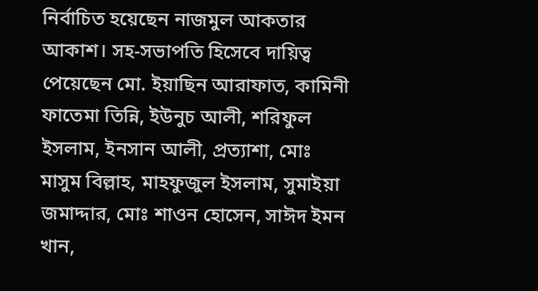নির্বাচিত হয়েছেন নাজমুল আকতার আকাশ। সহ-সভাপতি হিসেবে দায়িত্ব পেয়েছেন মো. ইয়াছিন আরাফাত, কামিনী ফাতেমা তিন্নি, ইউনুচ আলী, শরিফুল ইসলাম, ইনসান আলী, প্রত্যাশা, মোঃ মাসুম বিল্লাহ, মাহফুজুল ইসলাম, সুমাইয়া জমাদ্দার, মোঃ শাওন হোসেন, সাঈদ ইমন খান,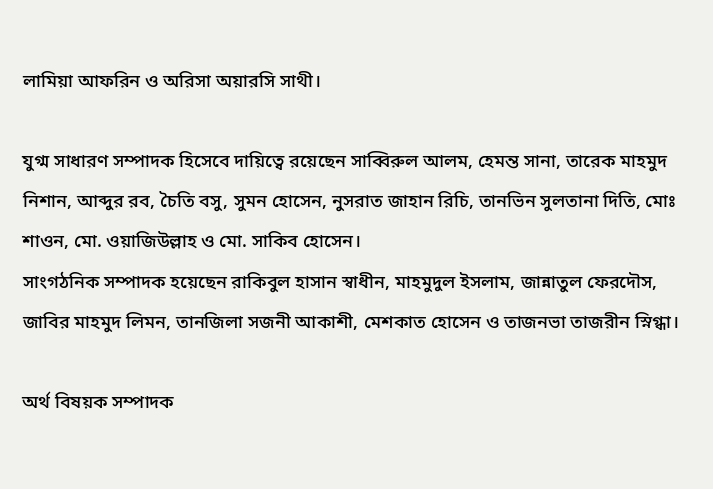লামিয়া আফরিন ও অরিসা অয়ারসি সাথী।

যুগ্ম সাধারণ সম্পাদক হিসেবে দায়িত্বে রয়েছেন সাব্বিরুল আলম, হেমন্ত সানা, তারেক মাহমুদ নিশান, আব্দুর রব, চৈতি বসু, সুমন হোসেন, নুসরাত জাহান রিচি, তানভিন সুলতানা দিতি, মোঃ শাওন, মো. ওয়াজিউল্লাহ ও মো. সাকিব হোসেন।
সাংগঠনিক সম্পাদক হয়েছেন রাকিবুল হাসান স্বাধীন, মাহমুদুল ইসলাম, জান্নাতুল ফেরদৌস, জাবির মাহমুদ লিমন, তানজিলা সজনী আকাশী, মেশকাত হোসেন ও তাজনভা তাজরীন স্নিগ্ধা।

অর্থ বিষয়ক সম্পাদক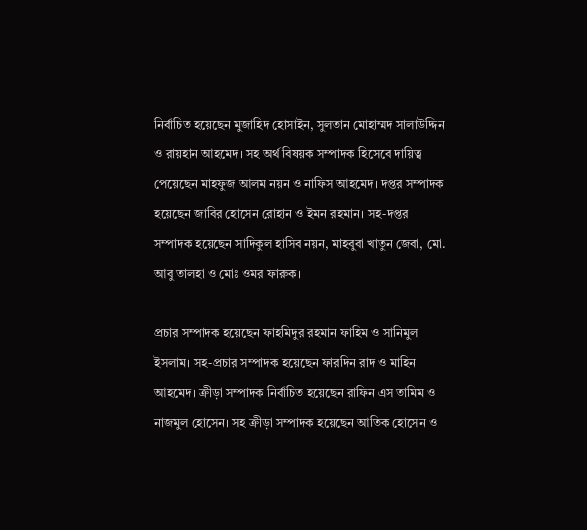নির্বাচিত হয়েছেন মুজাহিদ হোসাইন, সুলতান মোহাম্মদ সালাউদ্দিন ও রায়হান আহমেদ। সহ অর্থ বিষয়ক সম্পাদক হিসেবে দায়িত্ব পেয়েছেন মাহফুজ আলম নয়ন ও নাফিস আহমেদ। দপ্তর সম্পাদক হয়েছেন জাবির হোসেন রোহান ও ইমন রহমান। সহ-দপ্তর সম্পাদক হয়েছেন সাদিকুল হাসিব নয়ন, মাহবুবা খাতুন জেবা, মো. আবু তালহা ও মোঃ ওমর ফারুক।

প্রচার সম্পাদক হয়েছেন ফাহমিদুর রহমান ফাহিম ও সানিমুল ইসলাম। সহ-প্রচার সম্পাদক হয়েছেন ফারদিন রাদ ও মাহিন আহমেদ। ক্রীড়া সম্পাদক নির্বাচিত হয়েছেন রাফিন এস তামিম ও নাজমুল হোসেন। সহ ক্রীড়া সম্পাদক হয়েছেন আতিক হোসেন ও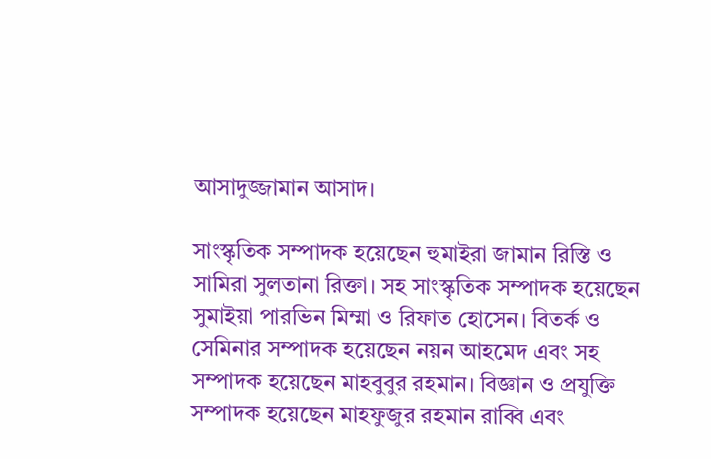আসাদুজ্জামান আসাদ।

সাংস্কৃতিক সম্পাদক হয়েছেন হুমাইরা জামান রিস্তি ও সামিরা সুলতানা রিক্তা। সহ সাংস্কৃতিক সম্পাদক হয়েছেন সুমাইয়া পারভিন মিম্মা ও রিফাত হোসেন। বিতর্ক ও সেমিনার সম্পাদক হয়েছেন নয়ন আহমেদ এবং সহ সম্পাদক হয়েছেন মাহবুবুর রহমান। বিজ্ঞান ও প্রযুক্তি সম্পাদক হয়েছেন মাহফুজুর রহমান রাব্বি এবং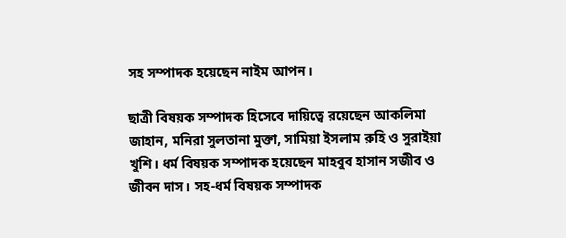সহ সম্পাদক হয়েছেন নাইম আপন।

ছাত্রী বিষয়ক সম্পাদক হিসেবে দায়িত্বে রয়েছেন আকলিমা জাহান, মনিরা সুলতানা মুক্তা, সামিয়া ইসলাম রুহি ও সুরাইয়া খুশি। ধর্ম বিষয়ক সম্পাদক হয়েছেন মাহবুব হাসান সজীব ও জীবন দাস। সহ-ধর্ম বিষয়ক সম্পাদক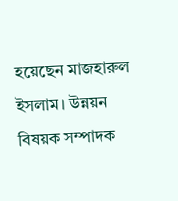হয়েছেন মাজহারুল ইসলাম। উন্নয়ন বিষয়ক সম্পাদক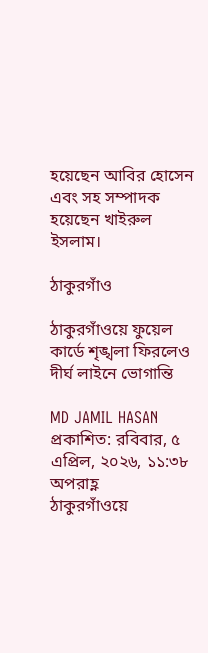হয়েছেন আবির হোসেন এবং সহ সম্পাদক হয়েছেন খাইরুল ইসলাম।

ঠাকুরগাঁও

ঠাকুরগাঁওয়ে ফুয়েল কার্ডে শৃঙ্খলা ফিরলেও দীর্ঘ লাইনে ভোগান্তি

MD JAMIL HASAN
প্রকাশিত: রবিবার, ৫ এপ্রিল, ২০২৬, ১১:৩৮ অপরাহ্ণ
ঠাকুরগাঁওয়ে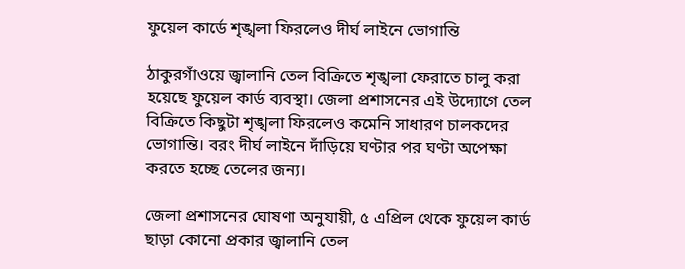ফুয়েল কার্ডে শৃঙ্খলা ফিরলেও দীর্ঘ লাইনে ভোগান্তি

ঠাকুরগাঁওয়ে জ্বালানি তেল বিক্রিতে শৃঙ্খলা ফেরাতে চালু করা হয়েছে ফুয়েল কার্ড ব্যবস্থা। জেলা প্রশাসনের এই উদ্যোগে তেল বিক্রিতে কিছুটা শৃঙ্খলা ফিরলেও কমেনি সাধারণ চালকদের ভোগান্তি। বরং দীর্ঘ লাইনে দাঁড়িয়ে ঘণ্টার পর ঘণ্টা অপেক্ষা করতে হচ্ছে তেলের জন্য।

জেলা প্রশাসনের ঘোষণা অনুযায়ী, ৫ এপ্রিল থেকে ফুয়েল কার্ড ছাড়া কোনো প্রকার জ্বালানি তেল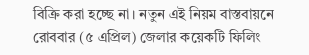বিক্রি করা হচ্ছে না। নতুন এই নিয়ম বাস্তবায়নে রোববার (৫ এপ্রিল) জেলার কয়েকটি ফিলিং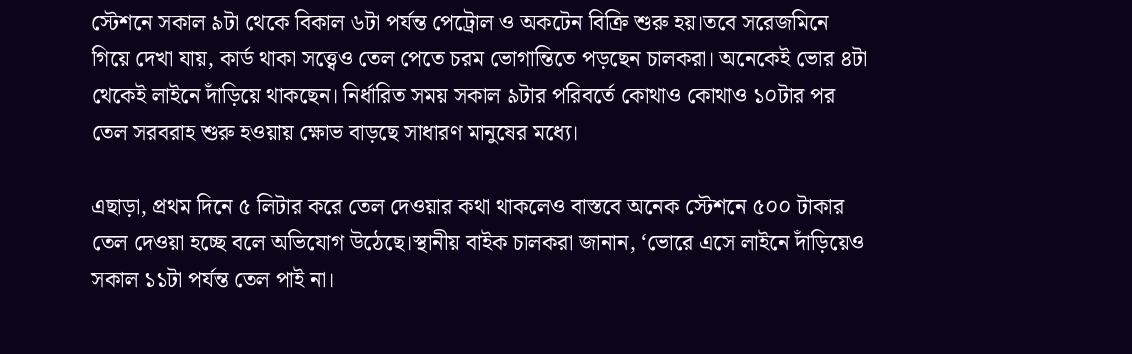স্টেশনে সকাল ৯টা থেকে বিকাল ৬টা পর্যন্ত পেট্রোল ও অকটেন বিক্রি শুরু হয়।তবে সরেজমিনে গিয়ে দেখা যায়, কার্ড থাকা সত্ত্বেও তেল পেতে চরম ভোগান্তিতে পড়ছেন চালকরা। অনেকেই ভোর ৪টা থেকেই লাইনে দাঁড়িয়ে থাকছেন। নির্ধারিত সময় সকাল ৯টার পরিবর্তে কোথাও কোথাও ১০টার পর তেল সরবরাহ শুরু হওয়ায় ক্ষোভ বাড়ছে সাধারণ মানুষের মধ্যে।

এছাড়া, প্রথম দিনে ৫ লিটার করে তেল দেওয়ার কথা থাকলেও বাস্তবে অনেক স্টেশনে ৫০০ টাকার তেল দেওয়া হচ্ছে বলে অভিযোগ উঠেছে।স্থানীয় বাইক চালকরা জানান, ‘ভোরে এসে লাইনে দাঁড়িয়েও সকাল ১১টা পর্যন্ত তেল পাই না।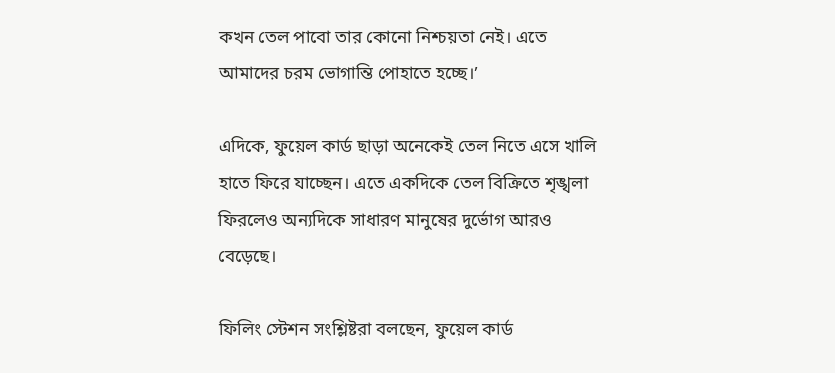কখন তেল পাবো তার কোনো নিশ্চয়তা নেই। এতে আমাদের চরম ভোগান্তি পোহাতে হচ্ছে।’

এদিকে, ফুয়েল কার্ড ছাড়া অনেকেই তেল নিতে এসে খালি হাতে ফিরে যাচ্ছেন। এতে একদিকে তেল বিক্রিতে শৃঙ্খলা ফিরলেও অন্যদিকে সাধারণ মানুষের দুর্ভোগ আরও বেড়েছে।

ফিলিং স্টেশন সংশ্লিষ্টরা বলছেন, ফুয়েল কার্ড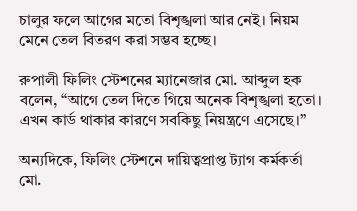চালুর ফলে আগের মতো বিশৃঙ্খলা আর নেই। নিয়ম মেনে তেল বিতরণ করা সম্ভব হচ্ছে।

রুপালী ফিলিং স্টেশনের ম্যানেজার মো. আব্দুল হক বলেন, “আগে তেল দিতে গিয়ে অনেক বিশৃঙ্খলা হতো। এখন কার্ড থাকার কারণে সবকিছু নিয়ন্ত্রণে এসেছে।”

অন্যদিকে, ফিলিং স্টেশনে দায়িত্বপ্রাপ্ত ট্যাগ কর্মকর্তা মো.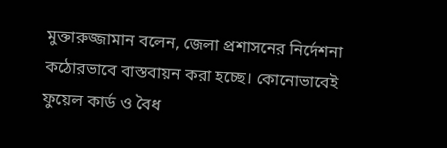মুক্তারুজ্জামান বলেন, জেলা প্রশাসনের নির্দেশনা কঠোরভাবে বাস্তবায়ন করা হচ্ছে। কোনোভাবেই ফুয়েল কার্ড ও বৈধ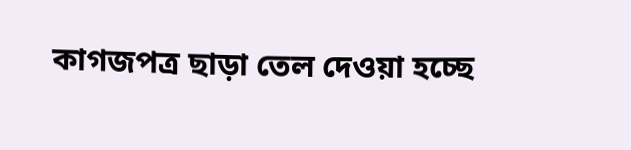কাগজপত্র ছাড়া তেল দেওয়া হচ্ছে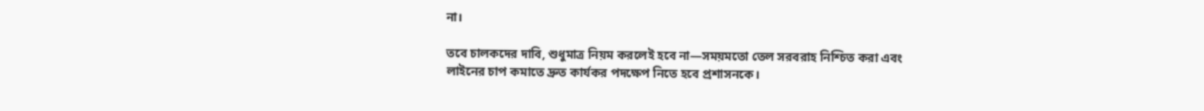না।

তবে চালকদের দাবি, শুধুমাত্র নিয়ম করলেই হবে না—সময়মতো তেল সরবরাহ নিশ্চিত করা এবং লাইনের চাপ কমাতে দ্রুত কার্যকর পদক্ষেপ নিতে হবে প্রশাসনকে।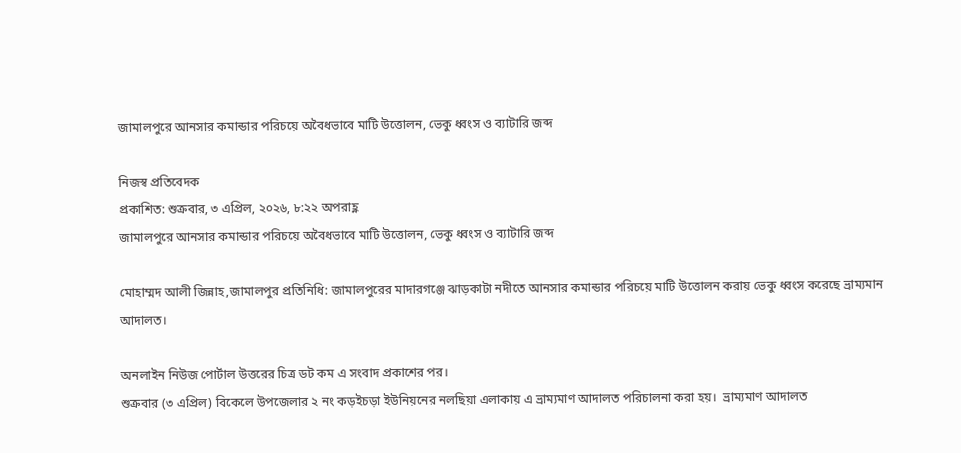জামালপুরে আনসার কমান্ডার পরিচয়ে অবৈধভাবে মাটি উত্তোলন, ভেকু ধ্বংস ও ব্যাটারি জব্দ

নিজস্ব প্রতিবেদক
প্রকাশিত: শুক্রবার, ৩ এপ্রিল, ২০২৬, ৮:২২ অপরাহ্ণ
জামালপুরে আনসার কমান্ডার পরিচয়ে অবৈধভাবে মাটি উত্তোলন, ভেকু ধ্বংস ও ব্যাটারি জব্দ

মোহাম্মদ আলী জিন্নাহ,জামালপুর প্রতিনিধি: জামালপুরের মাদারগঞ্জে ঝাড়কাটা নদীতে আনসার কমান্ডার পরিচয়ে মাটি উত্তোলন করায় ভেকু ধ্বংস করেছে ভ্রাম্যমান আদালত।

অনলাইন নিউজ পোর্টাল উত্তরের চিত্র ডট কম এ সংবাদ প্রকাশের পর।
শুক্রবার (৩ এপ্রিল) বিকেলে উপজেলার ২ নং কড়ইচড়া ইউনিয়নের নলছিয়া এলাকায় এ ভ্রাম্যমাণ আদালত পরিচালনা করা হয়।  ভ্রাম্যমাণ আদালত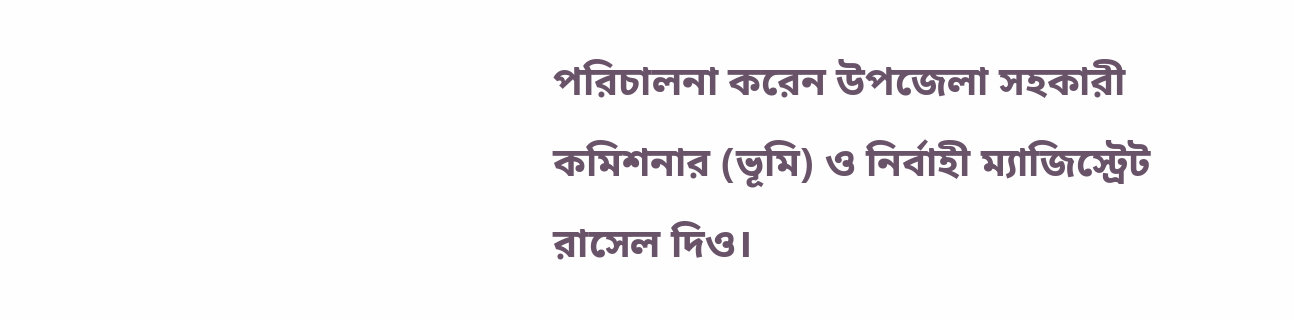পরিচালনা করেন উপজেলা সহকারী কমিশনার (ভূমি) ও নির্বাহী ম্যাজিস্ট্রেট রাসেল দিও।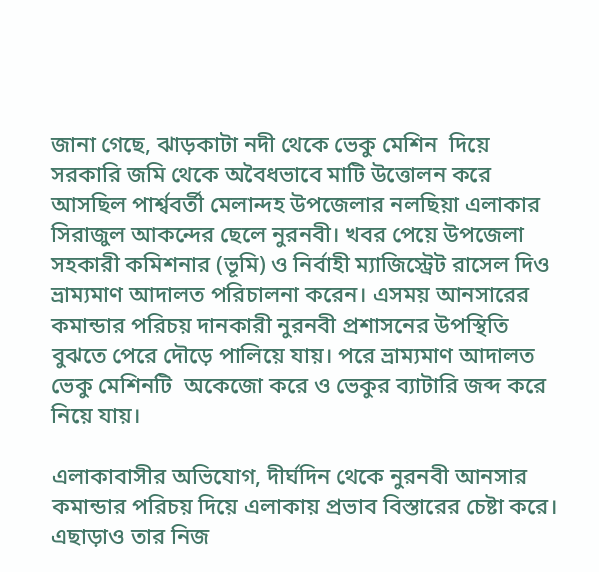জানা গেছে, ঝাড়কাটা নদী থেকে ভেকু মেশিন  দিয়ে সরকারি জমি থেকে অবৈধভাবে মাটি উত্তোলন করে আসছিল পার্শ্ববর্তী মেলান্দহ উপজেলার নলছিয়া এলাকার সিরাজুল আকন্দের ছেলে নুরনবী। খবর পেয়ে উপজেলা সহকারী কমিশনার (ভূমি) ও নির্বাহী ম্যাজিস্ট্রেট রাসেল দিও ভ্রাম্যমাণ আদালত পরিচালনা করেন। এসময় আনসারের কমান্ডার পরিচয় দানকারী নুরনবী প্রশাসনের উপস্থিতি বুঝতে পেরে দৌড়ে পালিয়ে যায়। পরে ভ্রাম্যমাণ আদালত ভেকু মেশিনটি  অকেজো করে ও ভেকুর ব্যাটারি জব্দ করে নিয়ে যায়।

এলাকাবাসীর অভিযোগ, দীর্ঘদিন থেকে নুরনবী আনসার কমান্ডার পরিচয় দিয়ে এলাকায় প্রভাব বিস্তারের চেষ্টা করে। এছাড়াও তার নিজ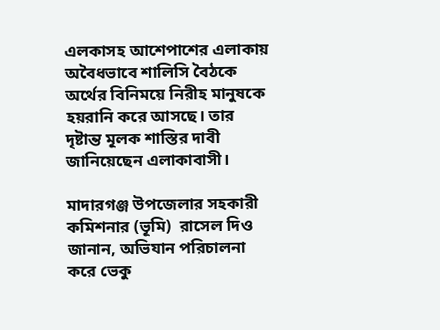এলকাসহ আশেপাশের এলাকায় অবৈধভাবে শালিসি বৈঠকে অর্থের বিনিময়ে নিরীহ মানুষকে হয়রানি করে আসছে। তার দৃষ্টান্ত মূলক শাস্তির দাবী জানিয়েছেন এলাকাবাসী।

মাদারগঞ্জ উপজেলার সহকারী কমিশনার (ভূমি)  রাসেল দিও জানান, অভিযান পরিচালনা করে ভেকু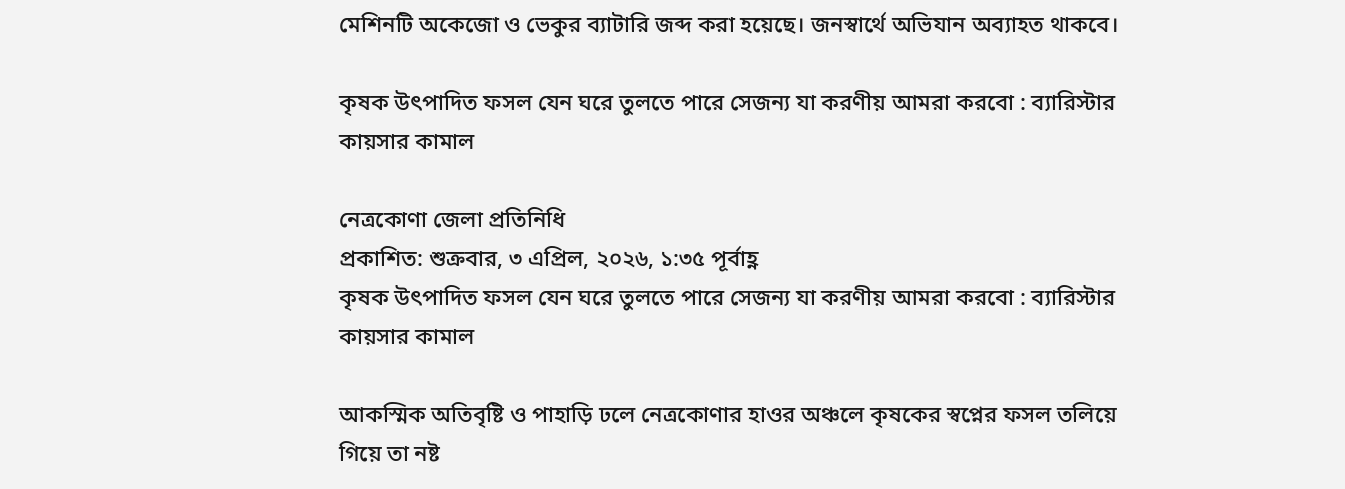মেশিনটি অকেজো ও ভেকুর ব্যাটারি জব্দ করা হয়েছে। জনস্বার্থে অভিযান অব্যাহত থাকবে।

কৃষক উৎপাদিত ফসল যেন ঘরে তুলতে পারে সেজন্য যা করণীয় আমরা করবো : ব্যারিস্টার কায়সার কামাল

নেত্রকোণা জেলা প্রতিনিধি
প্রকাশিত: শুক্রবার, ৩ এপ্রিল, ২০২৬, ১:৩৫ পূর্বাহ্ণ
কৃষক উৎপাদিত ফসল যেন ঘরে তুলতে পারে সেজন্য যা করণীয় আমরা করবো : ব্যারিস্টার কায়সার কামাল

আকস্মিক অতিবৃষ্টি ও পাহাড়ি ঢলে নেত্রকোণার হাওর অঞ্চলে কৃষকের স্বপ্নের ফসল তলিয়ে গিয়ে তা নষ্ট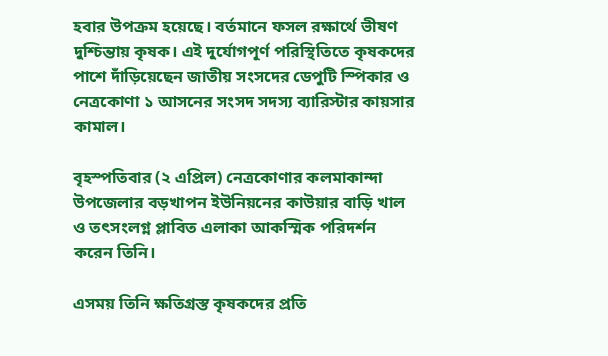হবার উপক্রম হয়েছে। বর্তমানে ফসল রক্ষার্থে ভীষণ দুশ্চিন্তায় কৃষক। এই দুর্যোগপূর্ণ পরিস্থিতিতে কৃষকদের পাশে দাঁড়িয়েছেন জাতীয় সংসদের ডেপুটি স্পিকার ও নেত্রকোণা ১ আসনের সংসদ সদস্য ব্যারিস্টার কায়সার কামাল।

বৃহস্পতিবার (২ এপ্রিল) নেত্রকোণার কলমাকান্দা উপজেলার বড়খাপন ইউনিয়নের কাউয়ার বাড়ি খাল ও তৎসংলগ্ন প্লাবিত এলাকা আকস্মিক পরিদর্শন করেন তিনি।

এসময় তিনি ক্ষতিগ্রস্ত কৃষকদের প্রতি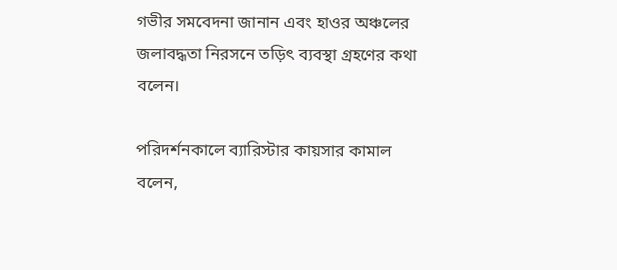গভীর সমবেদনা জানান এবং হাওর অঞ্চলের জলাবদ্ধতা নিরসনে তড়িৎ ব্যবস্থা গ্রহণের কথা বলেন।

পরিদর্শনকালে ব্যারিস্টার কায়সার কামাল বলেন,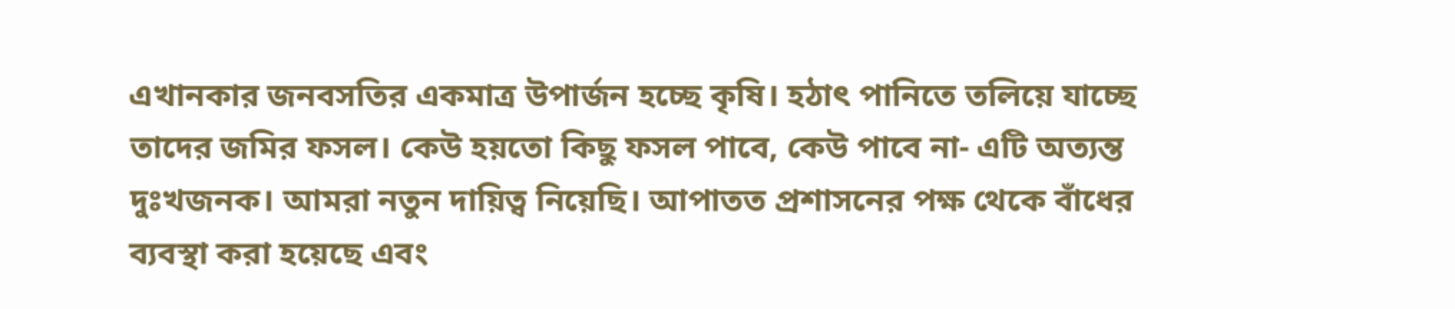এখানকার জনবসতির একমাত্র উপার্জন হচ্ছে কৃষি। হঠাৎ পানিতে তলিয়ে যাচ্ছে তাদের জমির ফসল। কেউ হয়তো কিছু ফসল পাবে, কেউ পাবে না- এটি অত্যন্ত দুঃখজনক। আমরা নতুন দায়িত্ব নিয়েছি। আপাতত প্রশাসনের পক্ষ থেকে বাঁধের ব্যবস্থা করা হয়েছে এবং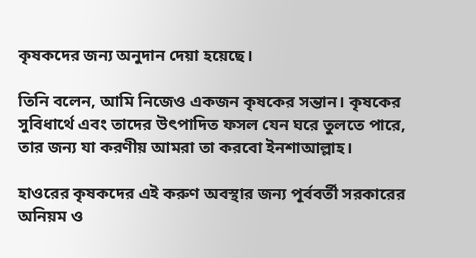কৃষকদের জন্য অনুদান দেয়া হয়েছে।

তিনি বলেন, আমি নিজেও একজন কৃষকের সন্তান। কৃষকের সুবিধার্থে এবং তাদের উৎপাদিত ফসল যেন ঘরে তুলতে পারে, তার জন্য যা করণীয় আমরা তা করবো ইনশাআল্লাহ।

হাওরের কৃষকদের এই করুণ অবস্থার জন্য পূর্ববর্তী সরকারের অনিয়ম ও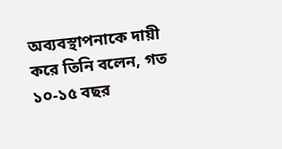অব্যবস্থাপনাকে দায়ী করে তিনি বলেন, গত ১০-১৫ বছর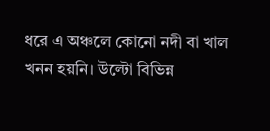ধরে এ অঞ্চলে কোনো নদী বা খাল খনন হয়নি। উল্টো বিভিন্ন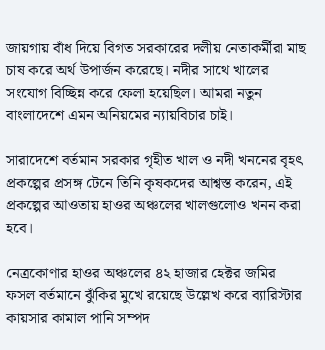জায়গায় বাঁধ দিয়ে বিগত সরকারের দলীয় নেতাকর্মীরা মাছ চাষ করে অর্থ উপার্জন করেছে। নদীর সাথে খালের সংযোগ বিচ্ছিন্ন করে ফেলা হয়েছিল। আমরা নতুন বাংলাদেশে এমন অনিয়মের ন্যায়বিচার চাই।

সারাদেশে বর্তমান সরকার গৃহীত খাল ও নদী খননের বৃহৎ প্রকল্পের প্রসঙ্গ টেনে তিনি কৃষকদের আশ্বস্ত করেন, এই প্রকল্পের আওতায় হাওর অঞ্চলের খালগুলোও খনন করা হবে।

নেত্রকোণার হাওর অঞ্চলের ৪২ হাজার হেক্টর জমির ফসল বর্তমানে ঝুঁকির মুখে রয়েছে উল্লেখ করে ব্যারিস্টার কায়সার কামাল পানি সম্পদ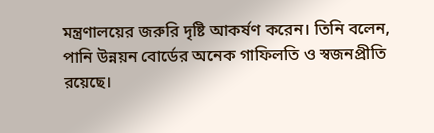মন্ত্রণালয়ের জরুরি দৃষ্টি আকর্ষণ করেন। তিনি বলেন, পানি উন্নয়ন বোর্ডের অনেক গাফিলতি ও স্বজনপ্রীতি রয়েছে।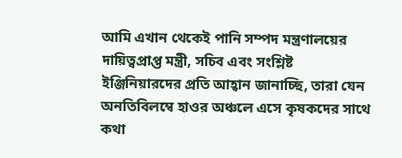আমি এখান থেকেই পানি সম্পদ মন্ত্রণালয়ের দায়িত্বপ্রাপ্ত মন্ত্রী, সচিব এবং সংশ্লিষ্ট ইঞ্জিনিয়ারদের প্রতি আহ্বান জানাচ্ছি, তারা যেন অনতিবিলম্বে হাওর অঞ্চলে এসে কৃষকদের সাথে কথা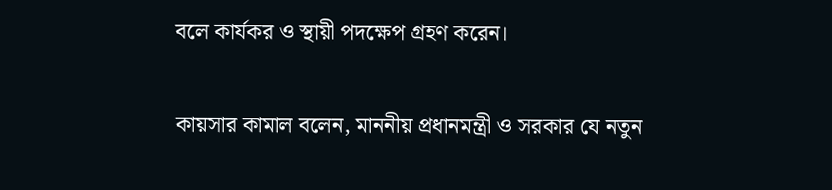বলে কার্যকর ও স্থায়ী পদক্ষেপ গ্রহণ করেন।

কায়সার কামাল বলেন, মাননীয় প্রধানমন্ত্রী ও সরকার যে নতুন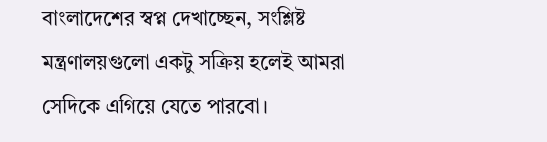বাংলাদেশের স্বপ্ন দেখাচ্ছেন, সংশ্লিষ্ট মন্ত্রণালয়গুলো একটু সক্রিয় হলেই আমরা সেদিকে এগিয়ে যেতে পারবো।